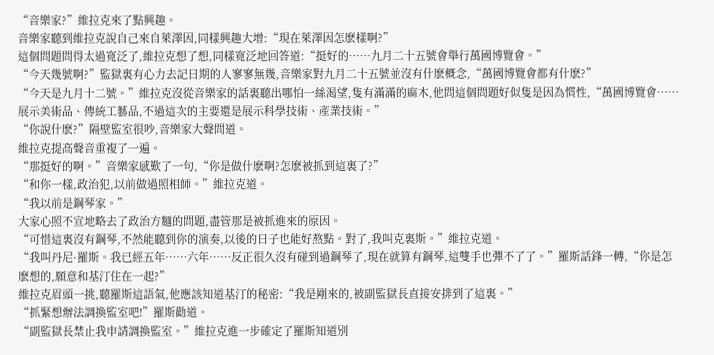“音樂家?”維拉克來了點興趣。
音樂家聽到維拉克說自己來自萊澤因,同樣興趣大增:“現在萊澤因怎麽樣啊?”
這個問題問得太過寬泛了,維拉克想了想,同樣寬泛地回答道:“挺好的……九月二十五號會舉行萬國博覽會。”
“今天幾號啊?”監獄裏有心力去記日期的人寥寥無幾,音樂家對九月二十五號並沒有什麽概念,“萬國博覽會都有什麽?”
“今天是九月十二號。”維拉克沒從音樂家的話裏聽出哪怕一絲渴望,隻有滿滿的麻木,他問這個問題好似隻是因為慣性,“萬國博覽會……展示美術品、傳統工藝品,不過這次的主要還是展示科學技術、產業技術。”
“你說什麽?”隔壁監室很吵,音樂家大聲問道。
維拉克提高聲音重複了一遍。
“那挺好的啊。”音樂家感歎了一句,“你是做什麽啊?怎麽被抓到這裏了?”
“和你一樣,政治犯,以前做過照相師。”維拉克道。
“我以前是鋼琴家。”
大家心照不宣地略去了政治方麵的問題,盡管那是被抓進來的原因。
“可惜這裏沒有鋼琴,不然能聽到你的演奏,以後的日子也能好熬點。對了,我叫克裏斯。”維拉克道。
“我叫丹尼·羅斯。我已經五年……六年……反正很久沒有碰到過鋼琴了,現在就算有鋼琴,這雙手也彈不了了。”羅斯話鋒一轉,“你是怎麽想的,願意和基汀住在一起?”
維拉克眉頭一挑,聽羅斯這語氣,他應該知道基汀的秘密:“我是剛來的,被副監獄長直接安排到了這裏。”
“抓緊想辦法調換監室吧!”羅斯勸道。
“副監獄長禁止我申請調換監室。”維拉克進一步確定了羅斯知道別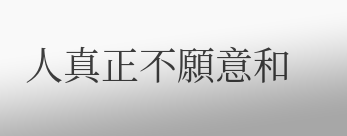人真正不願意和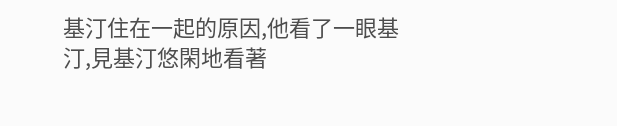基汀住在一起的原因,他看了一眼基汀,見基汀悠閑地看著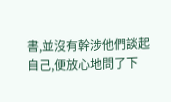書,並沒有幹涉他們談起自己,便放心地問了下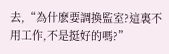去,“為什麽要調換監室?這裏不用工作,不是挺好的嗎?”